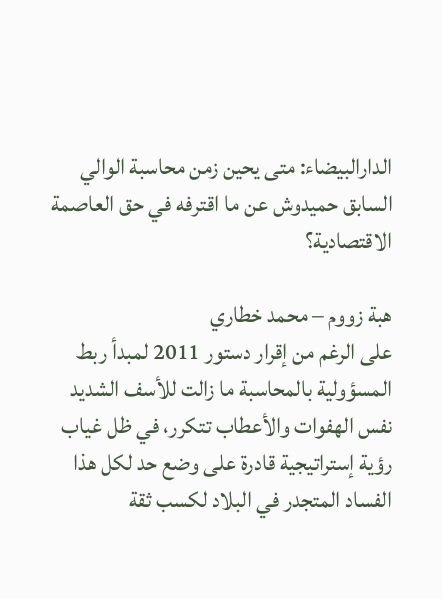الدارالبيضاء: متى يحين زمن محاسبة الوالي السابق حميدوش عن ما اقترفه في حق العاصمة الاقتصادية؟

هبة زووم – محمد خطاري
على الرغم من إقرار دستور 2011 لمبدأ ربط المسؤولية بالمحاسبة ما زالت للأسف الشديد نفس الهفوات والأعطاب تتكرر، في ظل غياب رؤية إستراتيجية قادرة على وضع حد لكل هذا الفساد المتجدر في البلاد لكسب ثقة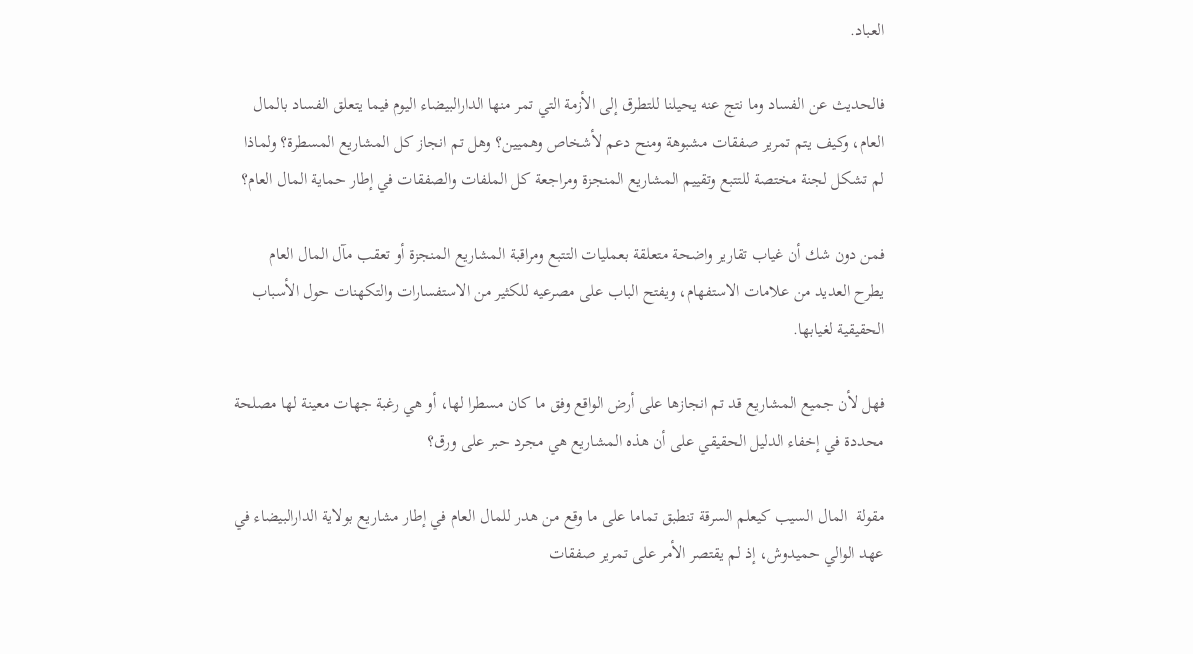العباد.

فالحديث عن الفساد وما نتج عنه يحيلنا للتطرق إلى الأزمة التي تمر منها الدارالبيضاء اليوم فيما يتعلق الفساد بالمال العام، وكيف يتم تمرير صفقات مشبوهة ومنح دعم لأشخاص وهميين؟ وهل تم انجاز كل المشاريع المسطرة؟ ولماذا لم تشكل لجنة مختصة للتتبع وتقييم المشاريع المنجزة ومراجعة كل الملفات والصفقات في إطار حماية المال العام؟

فمن دون شك أن غياب تقارير واضحة متعلقة بعمليات التتبع ومراقبة المشاريع المنجزة أو تعقب مآل المال العام  يطرح العديد من علامات الاستفهام، ويفتح الباب على مصرعيه للكثير من الاستفسارات والتكهنات حول الأسباب الحقيقية لغيابها.

فهل لأن جميع المشاريع قد تم انجازها على أرض الواقع وفق ما كان مسطرا لها، أو هي رغبة جهات معينة لها مصلحة محددة في إخفاء الدليل الحقيقي على أن هذه المشاريع هي مجرد حبر على ورق؟

مقولة  المال السيب كيعلم السرقة تنطبق تماما على ما وقع من هدر للمال العام في إطار مشاريع بولاية الدارالبيضاء في عهد الوالي حميدوش، إذ لم يقتصر الأمر على تمرير صفقات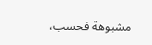مشبوهة فحسب،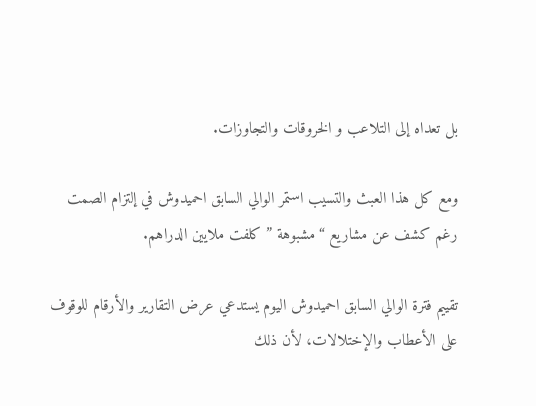بل تعداه إلى التلاعب و الخروقات والتجاوزات.

ومع كل هذا العبث والتسيب استمر الوالي السابق احميدوش في إلتزام الصمت رغم كشف عن مشاريع “مشبوهة ” كلفت ملايين الدراهم.

تقييم فترة الوالي السابق احميدوش اليوم يستدعي عرض التقارير والأرقام للوقوف على الأعطاب والإختلالات، لأن ذلك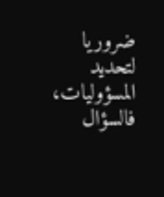ضروريا لتحديد المسؤوليات، فالسؤال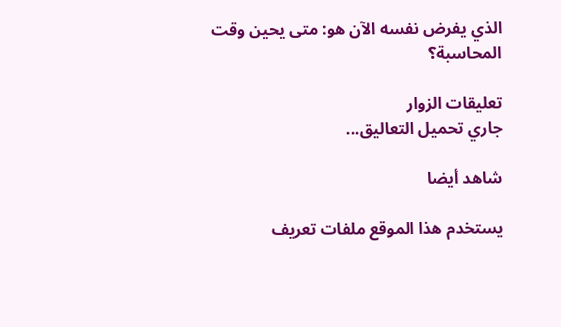الذي يفرض نفسه الآن هو: متى يحين وقت المحاسبة؟

تعليقات الزوار
جاري تحميل التعاليق...

شاهد أيضا

يستخدم هذا الموقع ملفات تعريف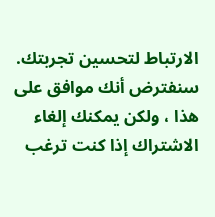الارتباط لتحسين تجربتك. سنفترض أنك موافق على هذا ، ولكن يمكنك إلغاء الاشتراك إذا كنت ترغب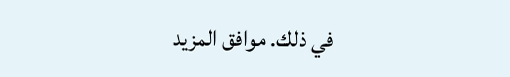في ذلك. موافق المزيد